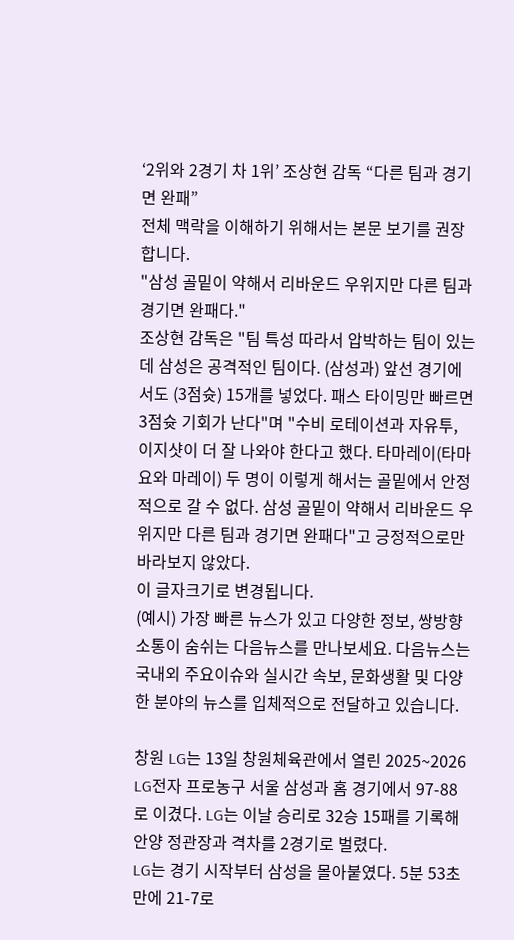‘2위와 2경기 차 1위’ 조상현 감독 “다른 팀과 경기면 완패”
전체 맥락을 이해하기 위해서는 본문 보기를 권장합니다.
"삼성 골밑이 약해서 리바운드 우위지만 다른 팀과 경기면 완패다."
조상현 감독은 "팀 특성 따라서 압박하는 팀이 있는데 삼성은 공격적인 팀이다. (삼성과) 앞선 경기에서도 (3점슛) 15개를 넣었다. 패스 타이밍만 빠르면 3점슛 기회가 난다"며 "수비 로테이션과 자유투, 이지샷이 더 잘 나와야 한다고 했다. 타마레이(타마요와 마레이) 두 명이 이렇게 해서는 골밑에서 안정적으로 갈 수 없다. 삼성 골밑이 약해서 리바운드 우위지만 다른 팀과 경기면 완패다"고 긍정적으로만 바라보지 않았다.
이 글자크기로 변경됩니다.
(예시) 가장 빠른 뉴스가 있고 다양한 정보, 쌍방향 소통이 숨쉬는 다음뉴스를 만나보세요. 다음뉴스는 국내외 주요이슈와 실시간 속보, 문화생활 및 다양한 분야의 뉴스를 입체적으로 전달하고 있습니다.

창원 LG는 13일 창원체육관에서 열린 2025~2026 LG전자 프로농구 서울 삼성과 홈 경기에서 97-88로 이겼다. LG는 이날 승리로 32승 15패를 기록해 안양 정관장과 격차를 2경기로 벌렸다.
LG는 경기 시작부터 삼성을 몰아붙였다. 5분 53초 만에 21-7로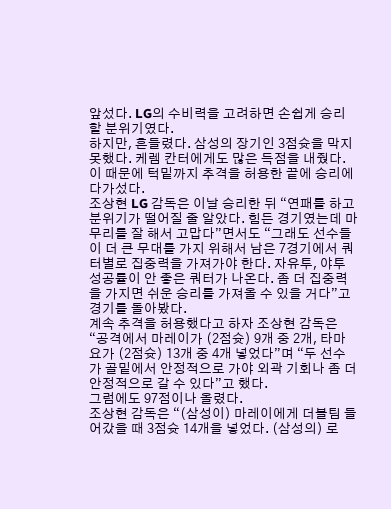앞섰다. LG의 수비력을 고려하면 손쉽게 승리할 분위기였다.
하지만, 흔들렸다. 삼성의 장기인 3점슛을 막지 못했다. 케렘 칸터에게도 많은 득점을 내줬다. 이 때문에 턱밑까지 추격을 허용한 끝에 승리에 다가섰다.
조상현 LG 감독은 이날 승리한 뒤 “연패를 하고 분위기가 떨어질 줄 알았다. 힘든 경기였는데 마무리를 잘 해서 고맙다”면서도 “그래도 선수들이 더 큰 무대를 가지 위해서 남은 7경기에서 쿼터별로 집중력을 가져가야 한다. 자유투, 야투 성공률이 안 좋은 쿼터가 나온다. 좀 더 집중력을 가지면 쉬운 승리를 가져올 수 있을 거다”고 경기를 돌아봤다.
계속 추격을 허용했다고 하자 조상현 감독은 “공격에서 마레이가 (2점슛) 9개 중 2개, 타마요가 (2점슛) 13개 중 4개 넣었다”며 “두 선수가 골밑에서 안정적으로 가야 외곽 기회나 좀 더 안정적으로 갈 수 있다”고 했다.
그럼에도 97점이나 올렸다.
조상현 감독은 “(삼성이) 마레이에게 더블팀 들어갔을 때 3점슛 14개을 넣었다. (삼성의) 로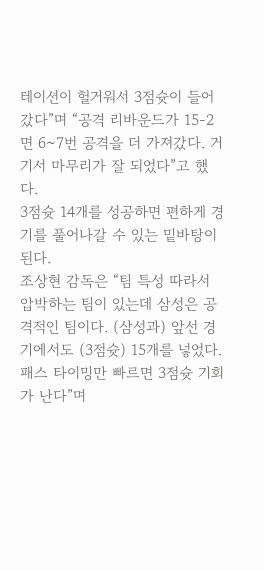테이션이 헐거워서 3점슛이 들어갔다”며 “공격 리바운드가 15-2면 6~7번 공격을 더 가져갔다. 거기서 마무리가 잘 되었다”고 했다.
3점슛 14개를 성공하면 편하게 경기를 풀어나갈 수 있는 밑바탕이 된다.
조상현 감독은 “팀 특성 따라서 압박하는 팀이 있는데 삼성은 공격적인 팀이다. (삼성과) 앞선 경기에서도 (3점슛) 15개를 넣었다. 패스 타이밍만 빠르면 3점슛 기회가 난다”며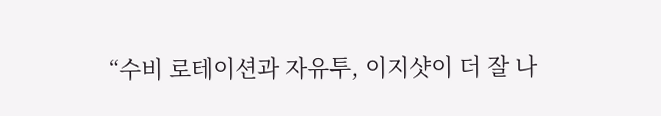“수비 로테이션과 자유투, 이지샷이 더 잘 나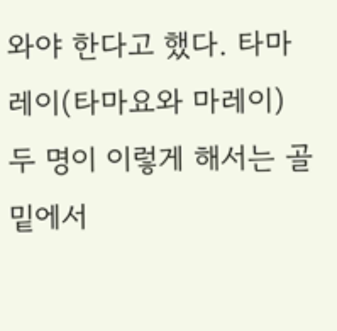와야 한다고 했다. 타마레이(타마요와 마레이) 두 명이 이렇게 해서는 골밑에서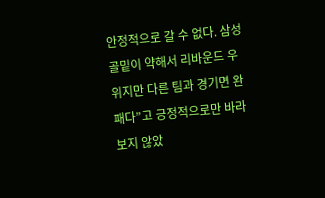안정적으로 갈 수 없다. 삼성 골밑이 약해서 리바운드 우위지만 다른 팀과 경기면 완패다”고 긍정적으로만 바라보지 않았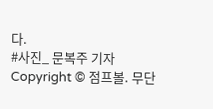다.
#사진_ 문복주 기자
Copyright © 점프볼. 무단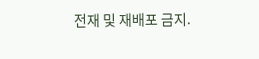전재 및 재배포 금지.